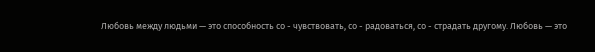Любовь между людьми — это способность со - чувствовать, со - радоваться, со - страдать другому. Любовь — это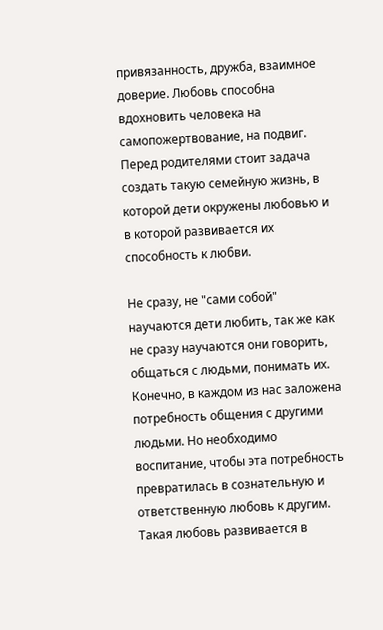привязанность, дружба, взаимное доверие. Любовь способна вдохновить человека на самопожертвование, на подвиг. Перед родителями стоит задача создать такую семейную жизнь, в которой дети окружены любовью и в которой развивается их способность к любви.

Не сразу, не "сами собой" научаются дети любить, так же как не сразу научаются они говорить, общаться с людьми, понимать их. Конечно, в каждом из нас заложена потребность общения с другими людьми. Но необходимо воспитание, чтобы эта потребность превратилась в сознательную и ответственную любовь к другим. Такая любовь развивается в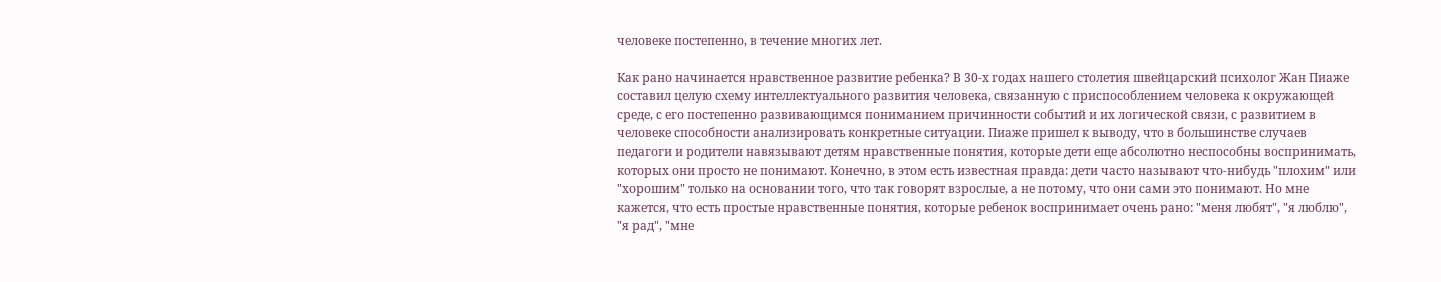человеке постепенно, в течение многих лет.

Как рано начинается нравственное развитие ребенка? В 30-х годах нашего столетия швейцарский психолог Жан Пиаже составил целую схему интеллектуального развития человека, связанную с приспособлением человека к окружающей среде, с его постепенно развивающимся пониманием причинности событий и их логической связи, с развитием в человеке способности анализировать конкретные ситуации. Пиаже пришел к выводу, что в большинстве случаев педагоги и родители навязывают детям нравственные понятия, которые дети еще абсолютно неспособны воспринимать, которых они просто не понимают. Конечно, в этом есть известная правда: дети часто называют что-нибудь "плохим" или "хорошим" только на основании того, что так говорят взрослые, а не потому, что они сами это понимают. Но мне кажется, что есть простые нравственные понятия, которые ребенок воспринимает очень рано: "меня любят", "я люблю", "я рад", "мне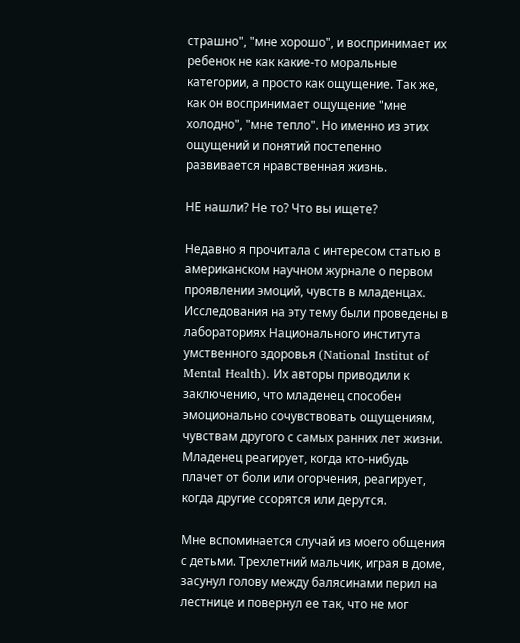страшно", "мне хорошо", и воспринимает их ребенок не как какие-то моральные категории, а просто как ощущение. Так же, как он воспринимает ощущение "мне холодно", "мне тепло". Но именно из этих ощущений и понятий постепенно развивается нравственная жизнь.

НЕ нашли? Не то? Что вы ищете?

Недавно я прочитала с интересом статью в американском научном журнале о первом проявлении эмоций, чувств в младенцах. Исследования на эту тему были проведены в лабораториях Национального института умственного здоровья (National Institut of Mental Health). Их авторы приводили к заключению, что младенец способен эмоционально сочувствовать ощущениям, чувствам другого с самых ранних лет жизни. Младенец реагирует, когда кто-нибудь плачет от боли или огорчения, реагирует, когда другие ссорятся или дерутся.

Мне вспоминается случай из моего общения с детьми. Трехлетний мальчик, играя в доме, засунул голову между балясинами перил на лестнице и повернул ее так, что не мог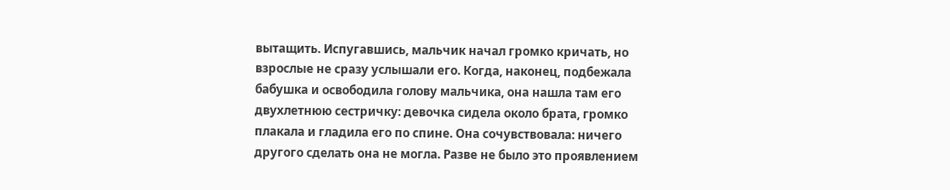вытащить. Испугавшись, мальчик начал громко кричать, но взрослые не сразу услышали его. Когда, наконец, подбежала бабушка и освободила голову мальчика, она нашла там его двухлетнюю сестричку: девочка сидела около брата, громко плакала и гладила его по спине. Она сочувствовала: ничего другого сделать она не могла. Разве не было это проявлением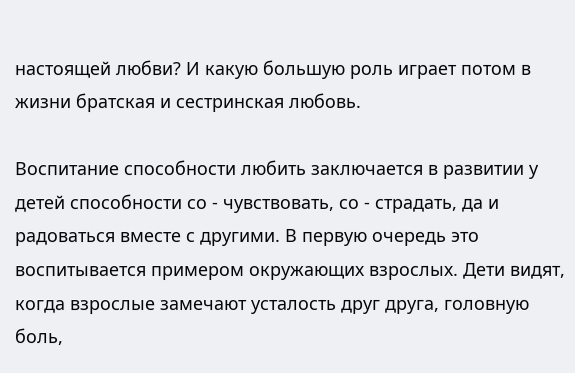настоящей любви? И какую большую роль играет потом в жизни братская и сестринская любовь.

Воспитание способности любить заключается в развитии у детей способности со - чувствовать, со - страдать, да и радоваться вместе с другими. В первую очередь это воспитывается примером окружающих взрослых. Дети видят, когда взрослые замечают усталость друг друга, головную боль,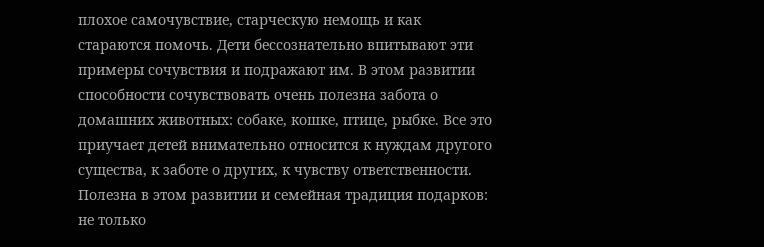плохое самочувствие, старческую немощь и как стараются помочь. Дети бессознательно впитывают эти примеры сочувствия и подражают им. В этом развитии способности сочувствовать очень полезна забота о домашних животных: собаке, кошке, птице, рыбке. Все это приучает детей внимательно относится к нуждам другого существа, к заботе о других, к чувству ответственности. Полезна в этом развитии и семейная традиция подарков: не только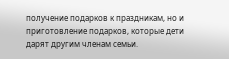получение подарков к праздникам, но и приготовление подарков, которые дети дарят другим членам семьи.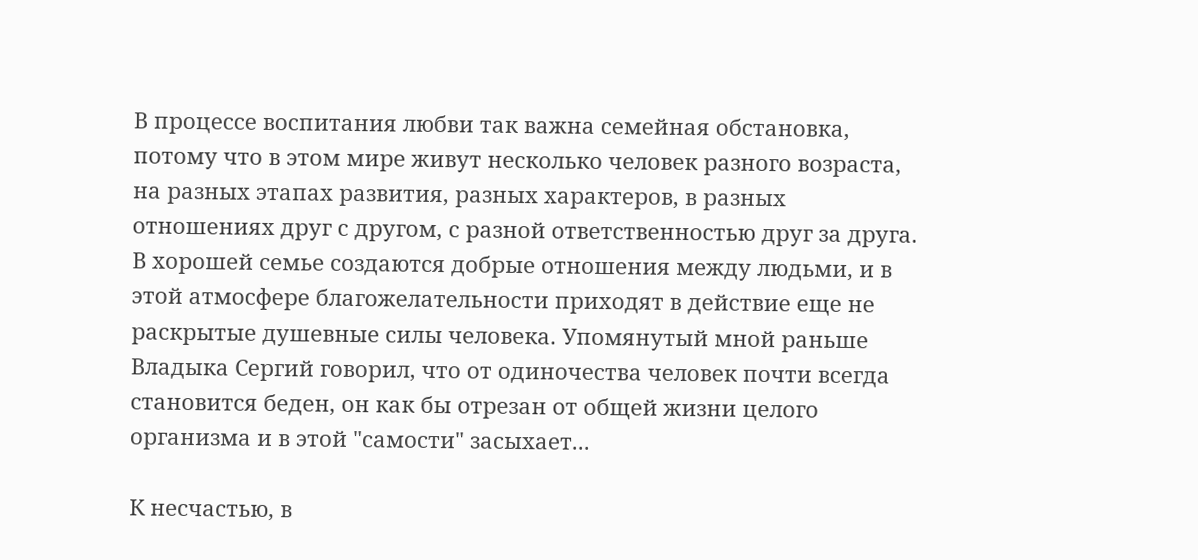В процессе воспитания любви так важна семейная обстановка, потому что в этом мире живут несколько человек разного возраста, на разных этапах развития, разных характеров, в разных отношениях друг с другом, с разной ответственностью друг за друга. В хорошей семье создаются добрые отношения между людьми, и в этой атмосфере благожелательности приходят в действие еще не раскрытые душевные силы человека. Упомянутый мной раньше Владыка Сергий говорил, что от одиночества человек почти всегда становится беден, он как бы отрезан от общей жизни целого организма и в этой "самости" засыхает...

К несчастью, в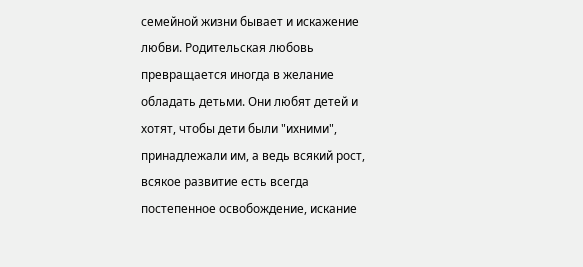семейной жизни бывает и искажение любви. Родительская любовь превращается иногда в желание обладать детьми. Они любят детей и хотят, чтобы дети были "ихними", принадлежали им, а ведь всякий рост, всякое развитие есть всегда постепенное освобождение, искание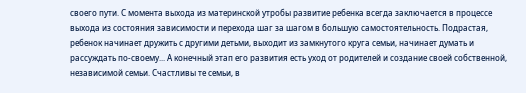своего пути. С момента выхода из материнской утробы развитие ребенка всегда заключается в процессе выхода из состояния зависимости и перехода шаг за шагом в большую самостоятельность. Подрастая, ребенок начинает дружить с другими детьми, выходит из замкнутого круга семьи, начинает думать и рассуждать по-своему... А конечный этап его развития есть уход от родителей и создание своей собственной, независимой семьи. Счастливы те семьи, в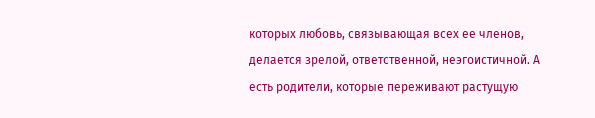которых любовь, связывающая всех ее членов, делается зрелой, ответственной, неэгоистичной. А есть родители, которые переживают растущую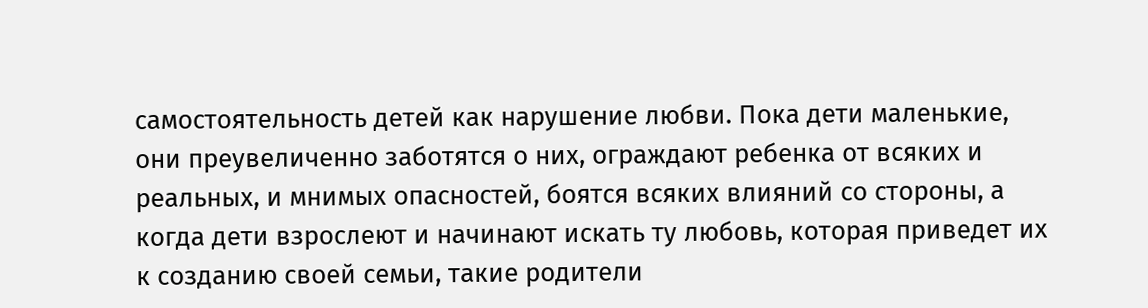самостоятельность детей как нарушение любви. Пока дети маленькие, они преувеличенно заботятся о них, ограждают ребенка от всяких и реальных, и мнимых опасностей, боятся всяких влияний со стороны, а когда дети взрослеют и начинают искать ту любовь, которая приведет их к созданию своей семьи, такие родители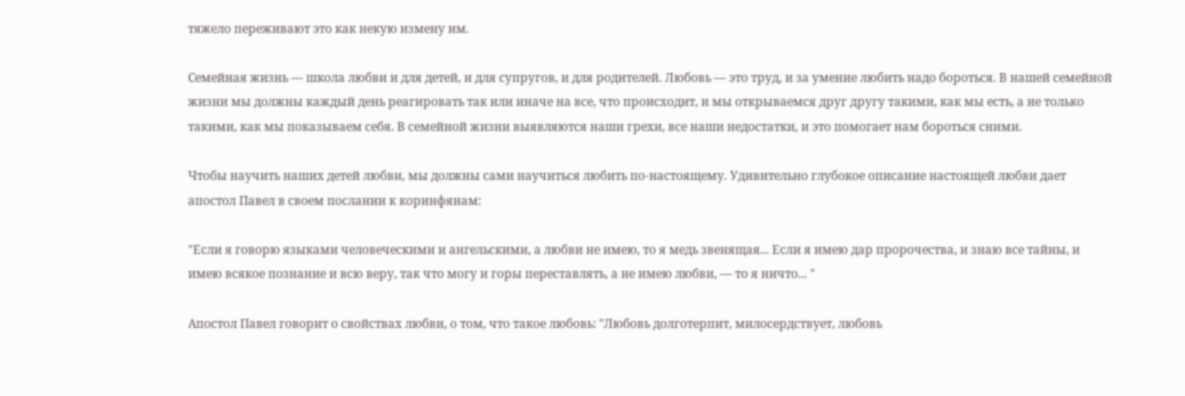тяжело переживают это как некую измену им.

Семейная жизнь — школа любви и для детей, и для супругов, и для родителей. Любовь — это труд, и за умение любить надо бороться. В нашей семейной жизни мы должны каждый день реагировать так или иначе на все, что происходит, и мы открываемся друг другу такими, как мы есть, а не только такими, как мы показываем себя. В семейной жизни выявляются наши грехи, все наши недостатки, и это помогает нам бороться сними.

Чтобы научить наших детей любви, мы должны сами научиться любить по-настоящему. Удивительно глубокое описание настоящей любви дает апостол Павел в своем послании к коринфянам:

"Если я говорю языками человеческими и ангельскими, а любви не имею, то я медь звенящая... Если я имею дар пророчества, и знаю все тайны, и имею всякое познание и всю веру, так что могу и горы переставлять, а не имею любви, — то я ничто... "

Апостол Павел говорит о свойствах любви, о том, что такое любовь: "Любовь долготерпит, милосердствует, любовь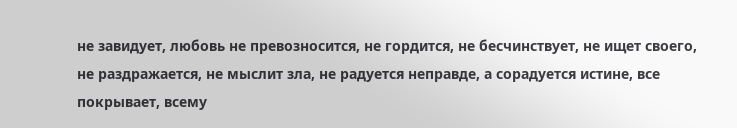не завидует, любовь не превозносится, не гордится, не бесчинствует, не ищет своего, не раздражается, не мыслит зла, не радуется неправде, а сорадуется истине, все покрывает, всему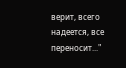верит, всего надеется, все переносит..."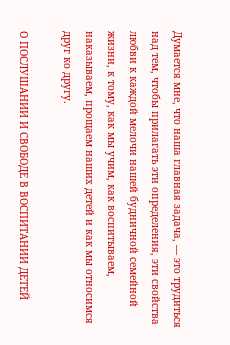Думается мне, что наша главная задача, — это трудиться над тем, чтобы прилагать эти определения, эти свойства любви к каждой мелочи нашей будничной семейной жизни, к тому, как мы учим, как воспитываем, наказываем, прощаем наших детей и как мы относимся друг ко другу.

О ПОСЛУШАНИИ И СВОБОДЕ В ВОСПИТАНИИ ДЕТЕЙ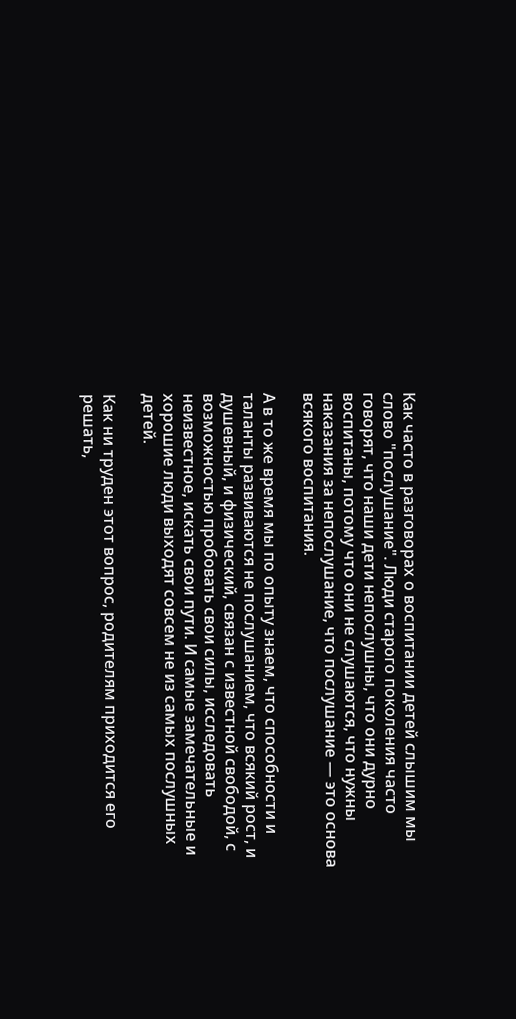Как часто в разговорах о воспитании детей слышим мы слово "послушание". Люди старого поколения часто говорят, что наши дети непослушны, что они дурно воспитаны, потому что они не слушаются, что нужны наказания за непослушание, что послушание — это основа всякого воспитания.

А в то же время мы по опыту знаем, что способности и таланты развиваются не послушанием, что всякий рост, и душевный, и физический, связан с известной свободой, с возможностью пробовать свои силы, исследовать неизвестное, искать свои пути. И самые замечательные и хорошие люди выходят совсем не из самых послушных детей.

Как ни труден этот вопрос, родителям приходится его решать,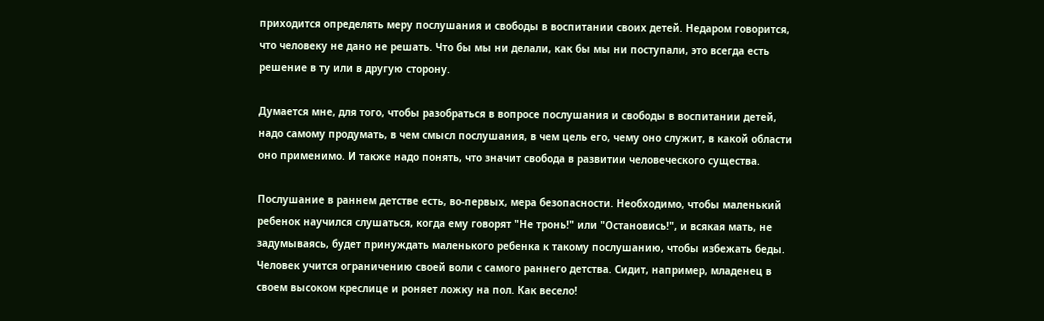приходится определять меру послушания и свободы в воспитании своих детей. Недаром говорится, что человеку не дано не решать. Что бы мы ни делали, как бы мы ни поступали, это всегда есть решение в ту или в другую сторону.

Думается мне, для того, чтобы разобраться в вопросе послушания и свободы в воспитании детей, надо самому продумать, в чем смысл послушания, в чем цель его, чему оно служит, в какой области оно применимо. И также надо понять, что значит свобода в развитии человеческого существа.

Послушание в раннем детстве есть, во-первых, мера безопасности. Необходимо, чтобы маленький ребенок научился слушаться, когда ему говорят "Не тронь!" или "Остановись!", и всякая мать, не задумываясь, будет принуждать маленького ребенка к такому послушанию, чтобы избежать беды. Человек учится ограничению своей воли с самого раннего детства. Сидит, например, младенец в своем высоком креслице и роняет ложку на пол. Как весело!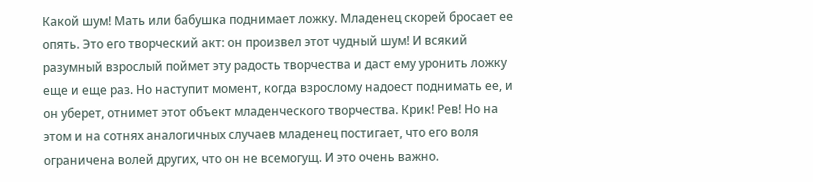Какой шум! Мать или бабушка поднимает ложку. Младенец скорей бросает ее опять. Это его творческий акт: он произвел этот чудный шум! И всякий разумный взрослый поймет эту радость творчества и даст ему уронить ложку еще и еще раз. Но наступит момент, когда взрослому надоест поднимать ее, и он уберет, отнимет этот объект младенческого творчества. Крик! Рев! Но на этом и на сотнях аналогичных случаев младенец постигает, что его воля ограничена волей других, что он не всемогущ. И это очень важно.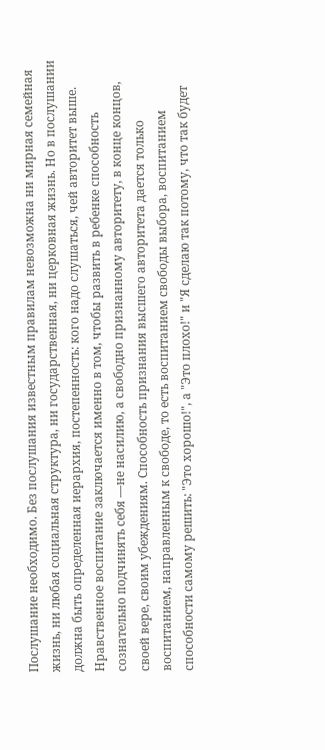Послушание необходимо. Без послушания известным правилам невозможна ни мирная семейная жизнь, ни любая социальная структура, ни государственная, ни церковная жизнь. Но в послушании должна быть определенная иерархия, постепенность: кого надо слушаться, чей авторитет выше. Нравственное воспитание заключается именно в том, чтобы развить в ребенке способность сознательно подчинять себя —не насилию, а свободно признанному авторитету, в конце концов, своей вере, своим убеждениям. Способность признания высшего авторитета дается только воспитанием, направленным к свободе, то есть воспитанием свободы выбора, воспитанием способности самому решить: "Это хорошо!", а "Это плохо!" и "Я сделаю так потому, что так будет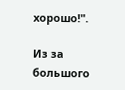хорошо!".

Из за большого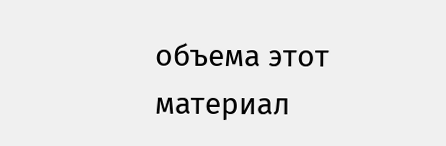объема этот материал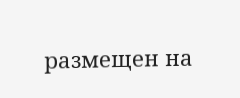размещен на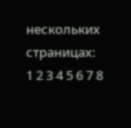нескольких страницах:
1 2 3 4 5 6 7 8